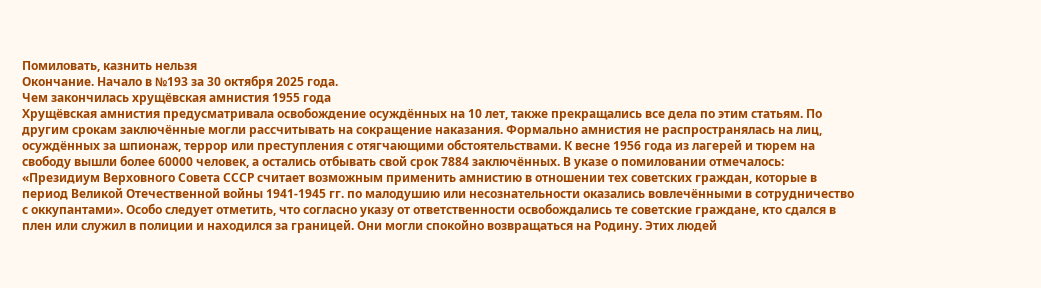Помиловать, казнить нельзя
Окончание. Начало в №193 за 30 октября 2025 года.
Чем закончилась хрущёвская амнистия 1955 года
Хрущёвская амнистия предусматривала освобождение осуждённых на 10 лет, также прекращались все дела по этим статьям. По другим срокам заключённые могли рассчитывать на сокращение наказания. Формально амнистия не распространялась на лиц, осуждённых за шпионаж, террор или преступления с отягчающими обстоятельствами. К весне 1956 года из лагерей и тюрем на свободу вышли более 60000 человек, а остались отбывать свой срок 7884 заключённых. В указе о помиловании отмечалось: «Президиум Верховного Совета СССР считает возможным применить амнистию в отношении тех советских граждан, которые в период Великой Отечественной войны 1941-1945 гг. по малодушию или несознательности оказались вовлечёнными в сотрудничество с оккупантами». Особо следует отметить, что согласно указу от ответственности освобождались те советские граждане, кто сдался в плен или служил в полиции и находился за границей. Они могли спокойно возвращаться на Родину. Этих людей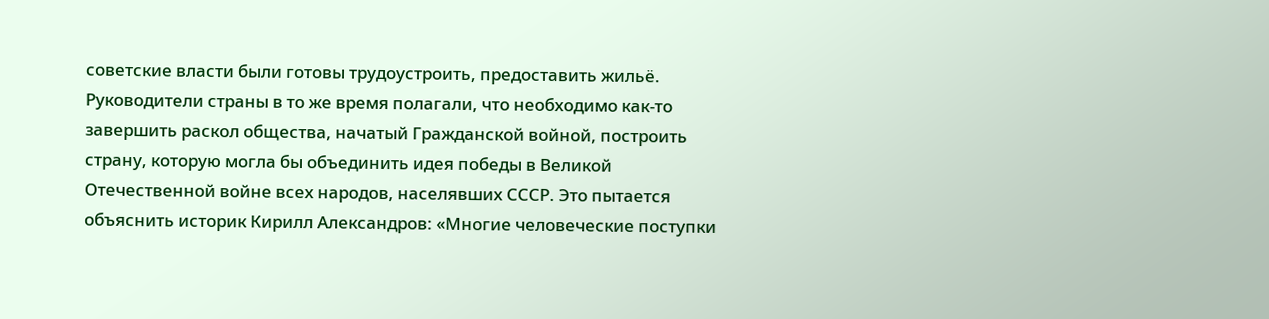советские власти были готовы трудоустроить, предоставить жильё.
Руководители страны в то же время полагали, что необходимо как-то завершить раскол общества, начатый Гражданской войной, построить страну, которую могла бы объединить идея победы в Великой Отечественной войне всех народов, населявших СССР. Это пытается объяснить историк Кирилл Александров: «Многие человеческие поступки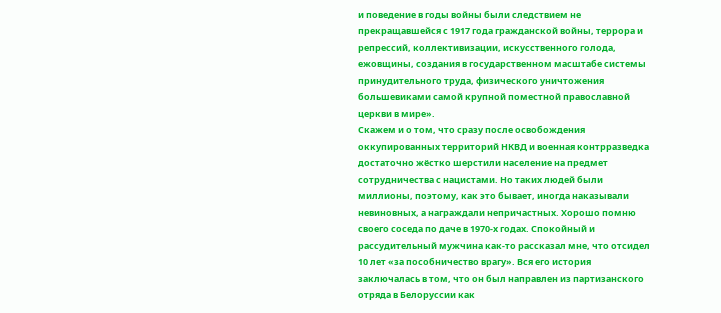и поведение в годы войны были следствием не прекращавшейся с 1917 года гражданской войны, террора и репрессий, коллективизации, искусственного голода, ежовщины, создания в государственном масштабе системы принудительного труда, физического уничтожения большевиками самой крупной поместной православной церкви в мире».
Скажем и о том, что сразу после освобождения оккупированных территорий НКВД и военная контрразведка достаточно жёстко шерстили население на предмет сотрудничества с нацистами. Но таких людей были миллионы, поэтому, как это бывает, иногда наказывали невиновных, а награждали непричастных. Хорошо помню своего соседа по даче в 1970-х годах. Спокойный и рассудительный мужчина как-то рассказал мне, что отсидел 10 лет «за пособничество врагу». Вся его история заключалась в том, что он был направлен из партизанского отряда в Белоруссии как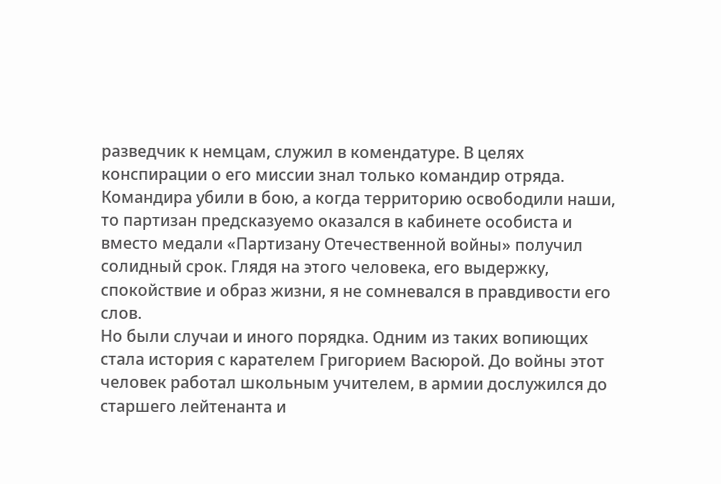разведчик к немцам, служил в комендатуре. В целях конспирации о его миссии знал только командир отряда. Командира убили в бою, а когда территорию освободили наши, то партизан предсказуемо оказался в кабинете особиста и вместо медали «Партизану Отечественной войны» получил солидный срок. Глядя на этого человека, его выдержку, спокойствие и образ жизни, я не сомневался в правдивости его слов.
Но были случаи и иного порядка. Одним из таких вопиющих стала история с карателем Григорием Васюрой. До войны этот человек работал школьным учителем, в армии дослужился до старшего лейтенанта и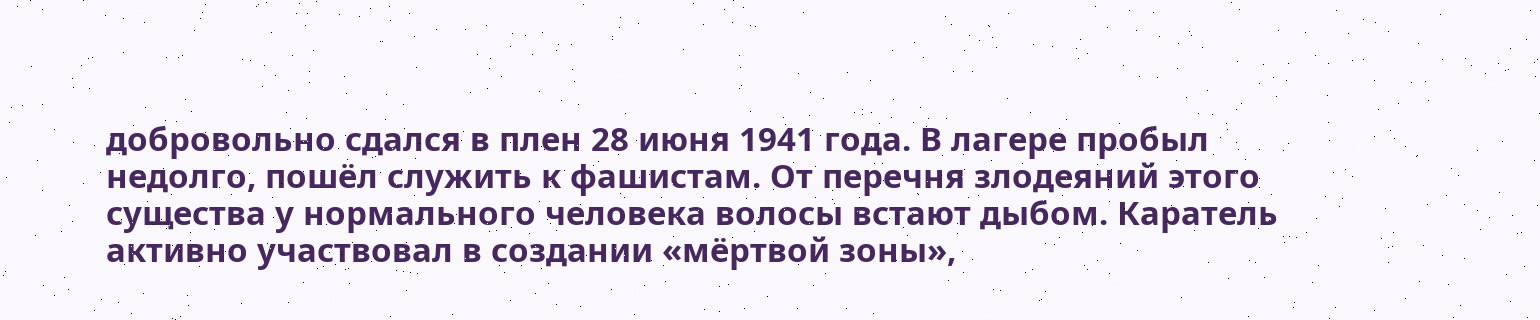добровольно сдался в плен 28 июня 1941 года. В лагере пробыл недолго, пошёл служить к фашистам. От перечня злодеяний этого существа у нормального человека волосы встают дыбом. Каратель активно участвовал в создании «мёртвой зоны»,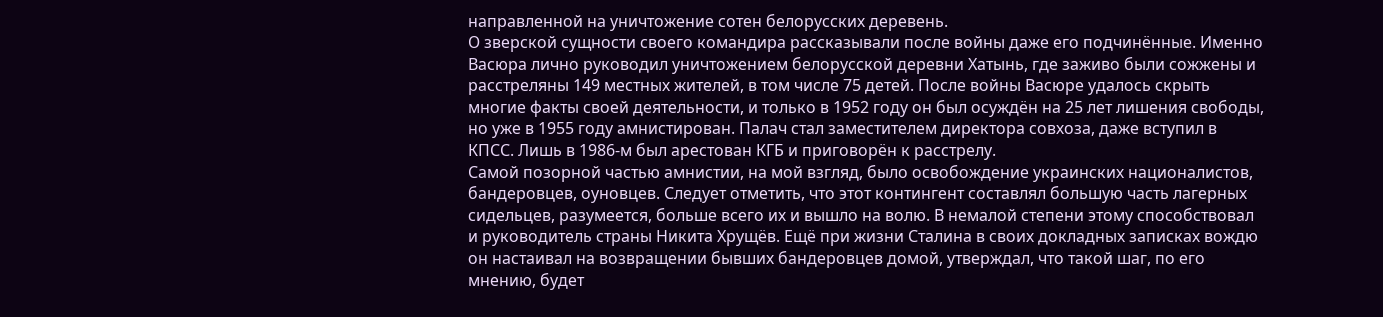направленной на уничтожение сотен белорусских деревень.
О зверской сущности своего командира рассказывали после войны даже его подчинённые. Именно Васюра лично руководил уничтожением белорусской деревни Хатынь, где заживо были сожжены и расстреляны 149 местных жителей, в том числе 75 детей. После войны Васюре удалось скрыть многие факты своей деятельности, и только в 1952 году он был осуждён на 25 лет лишения свободы, но уже в 1955 году амнистирован. Палач стал заместителем директора совхоза, даже вступил в КПСС. Лишь в 1986-м был арестован КГБ и приговорён к расстрелу.
Самой позорной частью амнистии, на мой взгляд, было освобождение украинских националистов, бандеровцев, оуновцев. Следует отметить, что этот контингент составлял большую часть лагерных сидельцев, разумеется, больше всего их и вышло на волю. В немалой степени этому способствовал и руководитель страны Никита Хрущёв. Ещё при жизни Сталина в своих докладных записках вождю он настаивал на возвращении бывших бандеровцев домой, утверждал, что такой шаг, по его мнению, будет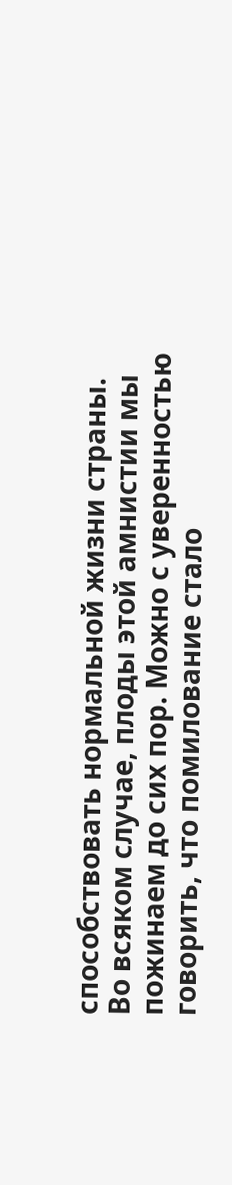способствовать нормальной жизни страны.
Во всяком случае, плоды этой амнистии мы пожинаем до сих пор. Можно с уверенностью говорить, что помилование стало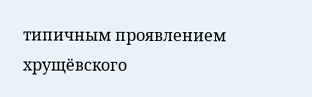типичным проявлением хрущёвского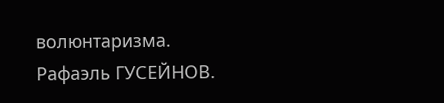волюнтаризма.
Рафаэль ГУСЕЙНОВ.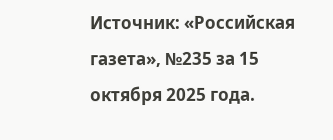Источник: «Российская газета», №235 за 15 октября 2025 года.